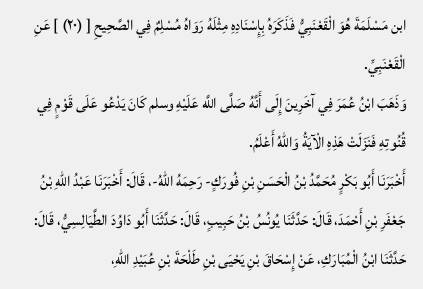ابن مَسْلَمَةَ هُوَ الْقَعْنَبِيُّ فَذَكَرَهُ بِإِسْنَادِهِ مِثْلَهُ رَوَاهُ مُسْلِمٌ فِي الصَّحِيحِ [ (٢٠) ] عَنِ الْقَعْنَبِيِّ.
وَذَهَبَ ابْنُ عُمَرَ فِي آخَرِينَ إِلَى أَنَّهُ صَلَّى اللَّه عَلَيْهِ وسلم كَانَ يَدْعُو عَلَى قَوْمٍ فِي قُنُوتِهِ فَنَزَلَتْ هَذِهِ الْآيَةُ وَاللهُ أَعْلَمُ.
أَخْبَرَنَا أَبُو بَكْرٍ مُحَمَّدُ بْنُ الْحَسَنِ بْنِ فُورَكٍ- رَحِمَهُ اللهُ-، قَالَ: أَخْبَرَنَا عَبْدُ اللهِ بْنُ جَعْفَرِ بْنِ أَحْمَدَ، قَالَ: حَدَّثَنَا يُونُسُ بْنُ حَبِيبٍ، قَالَ: حَدَّثَنَا أَبُو دَاوُدَ الطَّيَالِسِيُّ، قَالَ: حَدَّثَنَا ابْنُ الْمُبَارَكِ، عَنْ إِسْحَاقَ بْنِ يَحْيَى بْنِ طَلْحَةَ بْنِ عُبَيْدِ اللهِ،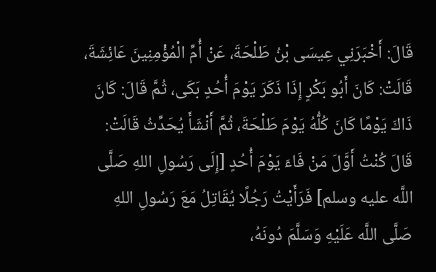قَالَ: أَخْبَرَنِي عِيسَى بْنُ طَلْحَةَ، عَنْ أُمِّ الْمُؤْمِنِينَ عَائِشَةَ، قَالَتْ: كَانَ أَبُو بَكْرٍ إِذَا ذَكَرَ يَوْمَ أُحُدٍ بَكَى، ثُمَّ قَالَ: كَانَ ذَاكَ يَوْمًا كَانَ كُلُّهُ يَوْمَ طَلْحَةَ، ثُمَّ أَنْشَأَ يُحَدِّثُ قَالَتْ: قَالَ كُنْتُ أَوَّلَ مَنْ فَاءَ يَوْمَ أُحُدٍ [إِلَى رَسُولِ اللهِ صَلَّى اللَّه عليه وسلم] فَرَأَيْتُ رَجُلًا يُقَاتِلُ مَعَ رَسُولِ اللهِ صَلَّى اللَّه عَلَيْهِ وَسَلَّمَ دُونَهُ،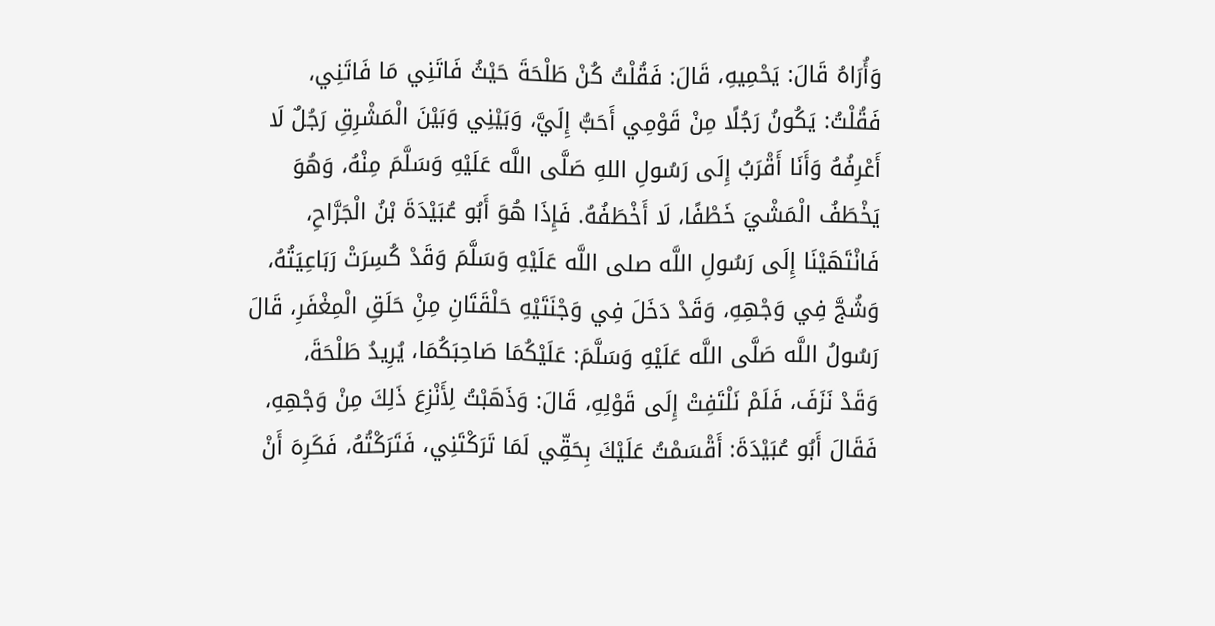وَأُرَاهُ قَالَ: يَحْمِيهِ، قَالَ: فَقُلْتُ كُنْ طَلْحَةَ حَيْثُ فَاتَنِي مَا فَاتَنِي، فَقُلْتُ: يَكُونُ رَجُلًا مِنْ قَوْمِي أَحَبُّ إِلَيَّ، وَبَيْنِي وَبَيْنَ الْمَشْرِقِ رَجُلٌ لَا أَعْرِفُهُ وَأَنَا أَقْرَبُ إِلَى رَسُولِ اللهِ صَلَّى اللَّه عَلَيْهِ وَسَلَّمَ مِنْهُ، وَهُوَ يَخْطَفُ الْمَشْيَ خَطْفًا، لَا أَخْطَفُهُ. فَإِذَا هُوَ أَبُو عُبَيْدَةَ بْنُ الْجَرَّاحِ،
فَانْتَهَيْنَا إِلَى رَسُولِ اللَّه صلى اللَّه عَلَيْهِ وَسَلَّمَ وَقَدْ كُسِرَتْ رَبَاعِيَتُهُ، وَشُجَّ فِي وَجْهِهِ، وَقَدْ دَخَلَ فِي وَجْنَتَيْهِ حَلْقَتَانِ مِنِْ حَلَقِ الْمِغْفَرِ، قَالَ رَسُولُ اللَّه صَلَّى اللَّه عَلَيْهِ وَسَلَّمَ: عَلَيْكُمَا صَاحِبَكُمَا، يُرِيدُ طَلْحَةَ،
وَقَدْ نَزَفَ، فَلَمْ نَلْتَفِتْ إِلَى قَوْلِهِ، قَالَ: وَذَهَبْتُ لِأَنْزِعَ ذَلِكَ مِنْ وَجْهِهِ، فَقَالَ أَبُو عُبَيْدَةَ: أَقْسَمْتُ عَلَيْكَ بِحَقِّي لَمَا تَرَكْتَنِي، فَتَرَكْتُهُ، فَكَرِهَ أَنْ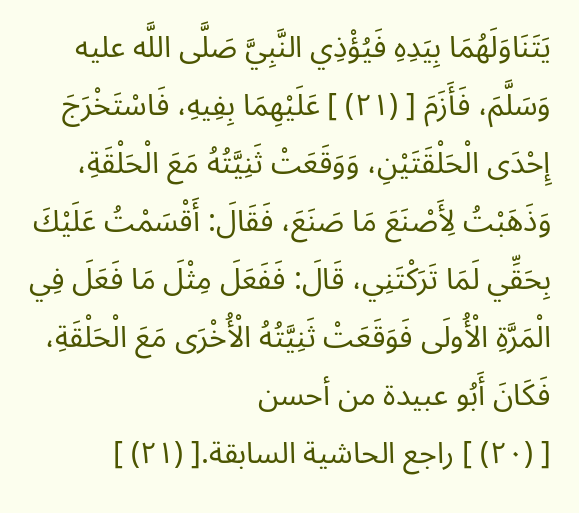يَتَنَاوَلَهُمَا بِيَدِهِ فَيُؤْذِي النَّبِيَّ صَلَّى اللَّه عليه وَسَلَّمَ، فَأَزَمَ [ (٢١) ] عَلَيْهِمَا بِفِيهِ، فَاسْتَخْرَجَ إِحْدَى الْحَلْقَتَيْنِ، وَوَقَعَتْ ثَنِيَّتُهُ مَعَ الْحَلْقَةِ، وَذَهَبْتُ لِأَصْنَعَ مَا صَنَعَ، فَقَالَ: أَقْسَمْتُ عَلَيْكَ بِحَقِّي لَمَا تَرَكْتَنِي، قَالَ: فَفَعَلَ مِثْلَ مَا فَعَلَ فِي الْمَرَّةِ الْأُولَى فَوَقَعَتْ ثَنِيَّتُهُ الْأُخْرَى مَعَ الْحَلْقَةِ، فَكَانَ أَبُو عبيدة من أحسن
[ (٢٠) ] راجع الحاشية السابقة.[ (٢١) ]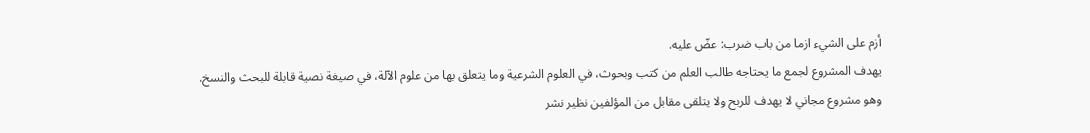أزم على الشيء ازما من باب ضرب: عضّ عليه.
يهدف المشروع لجمع ما يحتاجه طالب العلم من كتب وبحوث، في العلوم الشرعية وما يتعلق بها من علوم الآلة، في صيغة نصية قابلة للبحث والنسخ.
وهو مشروع مجاني لا يهدف للربح ولا يتلقى مقابل من المؤلفين نظير نشر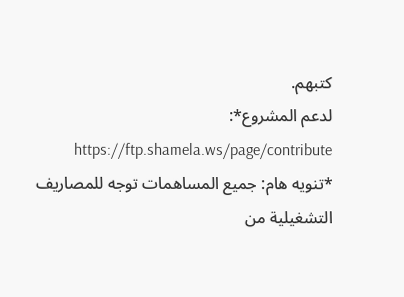كتبهم.
لدعم المشروع*: https://ftp.shamela.ws/page/contribute
*تنويه هام: جميع المساهمات توجه للمصاريف التشغيلية من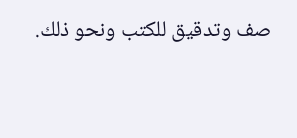صف وتدقيق للكتب ونحو ذلك.